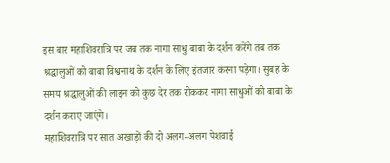इस बार महाशिवरात्रि पर जब तक नागा साधु बाबा के दर्शन करेंगे तब तक श्रद्धालुओं को बाबा विश्वनाथ के दर्शन के लिए इंतजार करना पड़ेगा। सुबह के समय श्रद्धालुओं की लाइन को कुछ देर तक रोककर नागा साधुओं को बाबा के दर्शन कराए जाएंगे।
महाशिवरात्रि पर सात अखाड़ों की दो अलग-अलग पेशवाई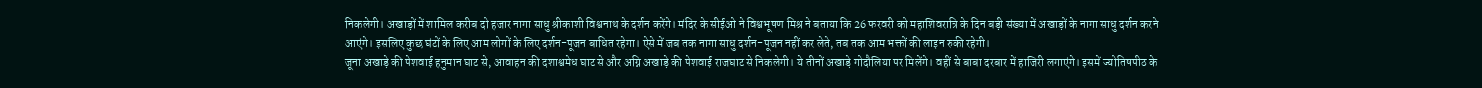निकलेगी। अखाड़ों में शामिल करीब दो हजार नागा साधु श्रीकाशी विश्वनाथ के दर्शन करेंगे। मंदिर के सीईओ ने विश्वभूषण मिश्र ने बताया कि 26 फरवरी को महाशिवरात्रि के दिन बड़ी संख्या में अखाड़ों के नागा साधु दर्शन करने आएंगे। इसलिए कुछ घंटों के लिए आम लोगों के लिए दर्शन-पूजन बाधित रहेगा। ऐसे में जब तक नागा साधु दर्शन-पूजन नहीं कर लेते, तब तक आम भक्तों की लाइन रुकी रहेगी।
जूना अखाड़े की पेशवाई हनुमान घाट से, आवाहन की दशाश्वमेध घाट से और अग्नि अखाड़े की पेशवाई राजघाट से निकलेगी। ये तीनों अखाड़े गोदौलिया पर मिलेंगे। वहीं से बाबा दरबार में हाजिरी लगाएंगे। इसमें ज्योतिषपीठ के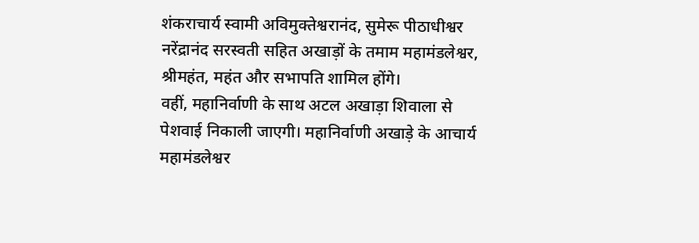शंकराचार्य स्वामी अविमुक्तेश्वरानंद, सुमेरू पीठाधीश्वर नरेंद्रानंद सरस्वती सहित अखाड़ों के तमाम महामंडलेश्वर, श्रीमहंत, महंत और सभापति शामिल होंगे।
वहीं, महानिर्वाणी के साथ अटल अखाड़ा शिवाला से पेशवाई निकाली जाएगी। महानिर्वाणी अखाड़े के आचार्य महामंडलेश्वर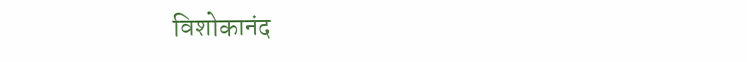विशोकानंद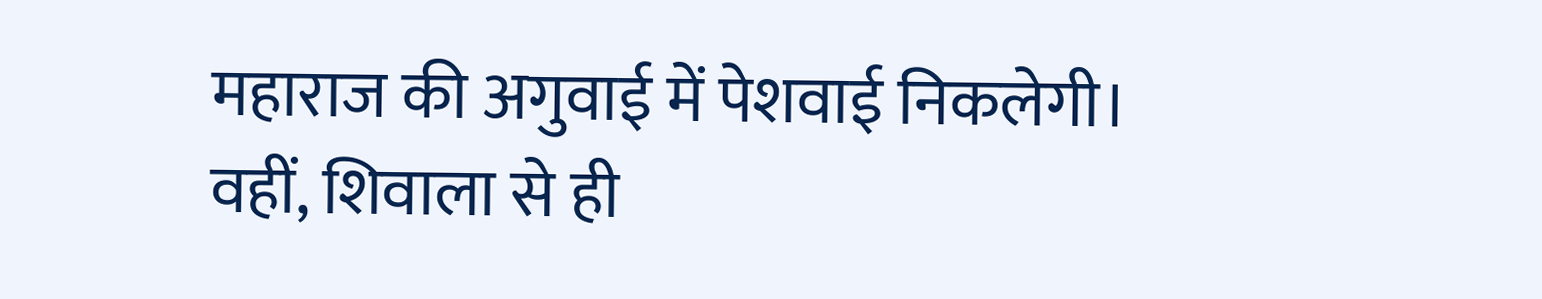महाराज की अगुवाई में पेशवाई निकलेगी। वहीं, शिवाला से ही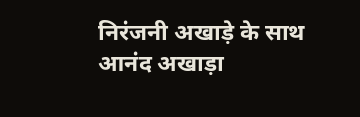निरंजनी अखाड़े के साथ आनंद अखाड़ा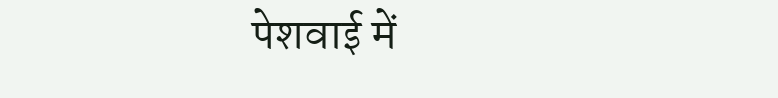पेशवाई में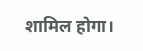शामिल होगा।